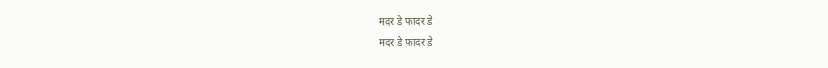मदर डे फादर डे
मदर डे फादर डे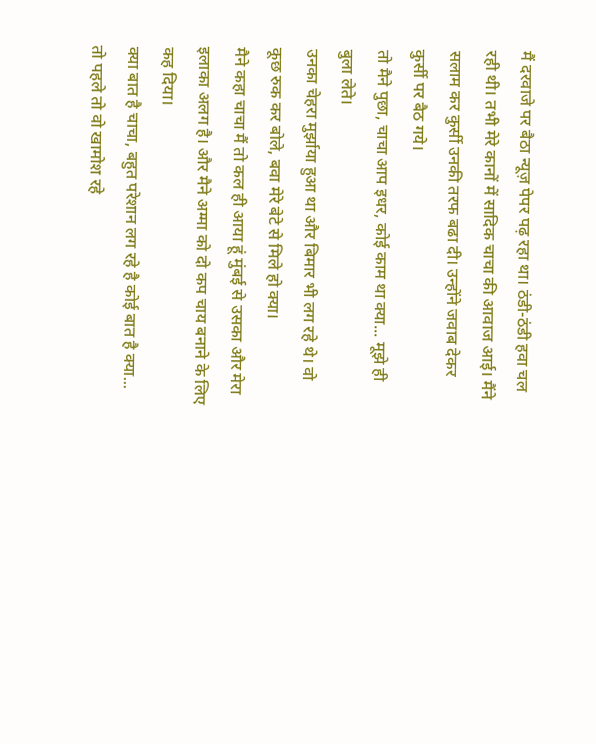मैं दरवाजे पर बैठा न्यूज़ पेपर पढ़ रहा था। ठंडी-ठंडी हवा चल रही थी। तभी मेरे कानों में सादिक चाचा की आवाज आई। मैंने सलाम कर कुर्सी उनकी तरफ बढा दी। उन्होंने जवाब देकर कुर्सी पर बैठ गये।
तो मैने पुछा, चाचा आप इधर, कोई काम था क्या... मूझे ही बुला लेते।
उनका चेहरा मुर्झाया हुआ था और बिमार भी लग रहे थे। वो कूछ रुक कर बोले, बवा मेरे बेटे से मिले हो क्या।
मैने कहा चाचा मैं तो कल ही आया हूं मुंबई से उसका और मेरा इलाका अलग है। और मैने अम्मा को दो कप चाय बनाने के लिए कह दिया।
क्या बात है चाचा, बहुत परेशान लग रहे है कोई बात है क्या...
तो पहले तो वो खामोश रहे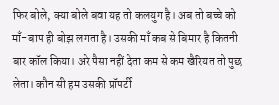फिर बोले, क्या बोले बवा यह तो कलयुग है। अब तो बच्चे को माँ-बाप ही बोझ लगता है। उसकी माँ कब से बिमार है कितनी बार कॉल किया। अरे पैसा नहीं देता कम से कम खैरियत तो पुछ लेता। कौन सी हम उसकी प्रॉपर्टी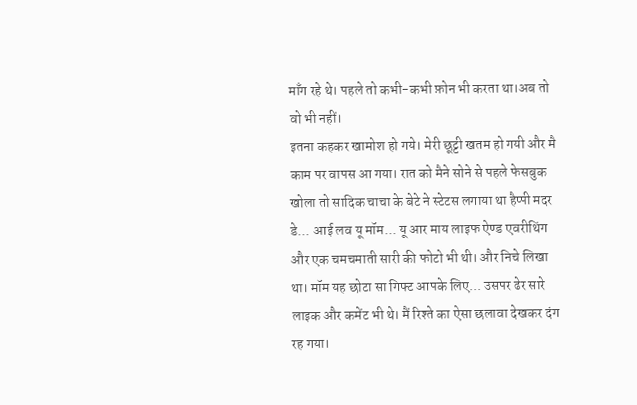माँग रहे थे। पहले तो कभी-कभी फ़ोन भी करता था।अब तो वो भी नहीं।
इतना कहकर खामोश हो गये। मेरी छूट्टी खतम हो गयी और मै काम पर वापस आ गया। रात को मैने सोने से पहले फेसबुक खोला तो सादिक चाचा के बेटे ने स्टेटस लगाया था हैप्पी मदर डे... आई लव यू मॉम... यू आर माय लाइफ ऐण्ड एवरीथिंग और एक चमचमाती सारी की फोटो भी थी। और निचे लिखा था। मॉम यह छोटा सा गिफ्ट आपके लिए... उसपर ढेर सारे लाइक और कमेंट भी थे। मैं रिश्ते का ऐसा छलावा देखकर दंग रह गया।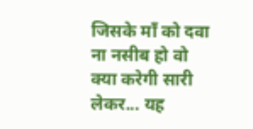जिसके माँ को दवा ना नसीब हो वो क्या करेगी सारी लेकर... यह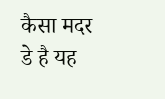कैसा मदर डे है यह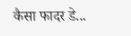कैसा फादर डे...